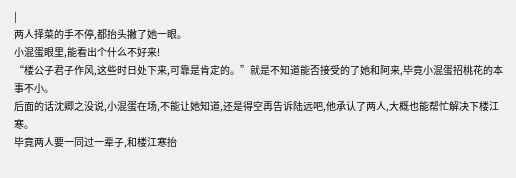|
两人择菜的手不停,都抬头撇了她一眼。
小混蛋眼里,能看出个什么不好来!
“楼公子君子作风,这些时日处下来,可靠是肯定的。”就是不知道能否接受的了她和阿来,毕竟小混蛋招桃花的本事不小。
后面的话沈卿之没说,小混蛋在场,不能让她知道,还是得空再告诉陆远吧,他承认了两人,大概也能帮忙解决下楼江寒。
毕竟两人要一同过一辈子,和楼江寒抬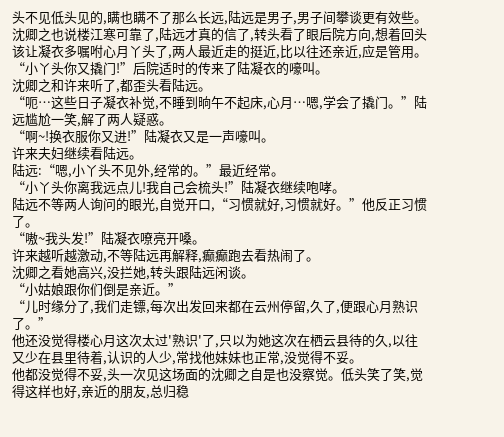头不见低头见的,瞒也瞒不了那么长远,陆远是男子,男子间攀谈更有效些。
沈卿之也说楼江寒可靠了,陆远才真的信了,转头看了眼后院方向,想着回头该让凝衣多嘱咐心月丫头了,两人最近走的挺近,比以往还亲近,应是管用。
“小丫头你又撬门!”后院适时的传来了陆凝衣的嚎叫。
沈卿之和许来听了,都歪头看陆远。
“呃…这些日子凝衣补觉,不睡到晌午不起床,心月…嗯,学会了撬门。”陆远尴尬一笑,解了两人疑惑。
“啊~!换衣服你又进!”陆凝衣又是一声嚎叫。
许来夫妇继续看陆远。
陆远:“嗯,小丫头不见外,经常的。”最近经常。
“小丫头你离我远点儿!我自己会梳头!”陆凝衣继续咆哮。
陆远不等两人询问的眼光,自觉开口,“习惯就好,习惯就好。”他反正习惯了。
“嗷~我头发!”陆凝衣嘹亮开嗓。
许来越听越激动,不等陆远再解释,癫癫跑去看热闹了。
沈卿之看她高兴,没拦她,转头跟陆远闲谈。
“小姑娘跟你们倒是亲近。”
“儿时缘分了,我们走镖,每次出发回来都在云州停留,久了,便跟心月熟识了。”
他还没觉得楼心月这次太过'熟识'了,只以为她这次在栖云县待的久,以往又少在县里待着,认识的人少,常找他妹妹也正常,没觉得不妥。
他都没觉得不妥,头一次见这场面的沈卿之自是也没察觉。低头笑了笑,觉得这样也好,亲近的朋友,总归稳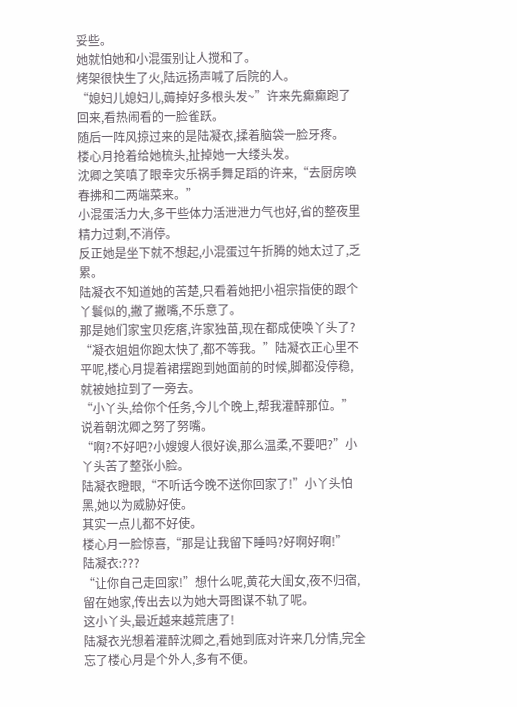妥些。
她就怕她和小混蛋别让人搅和了。
烤架很快生了火,陆远扬声喊了后院的人。
“媳妇儿媳妇儿,薅掉好多根头发~”许来先癫癫跑了回来,看热闹看的一脸雀跃。
随后一阵风掠过来的是陆凝衣,揉着脑袋一脸牙疼。
楼心月抢着给她梳头,扯掉她一大缕头发。
沈卿之笑嗔了眼幸灾乐祸手舞足蹈的许来,“去厨房唤春拂和二两端菜来。”
小混蛋活力大,多干些体力活泄泄力气也好,省的整夜里精力过剩,不消停。
反正她是坐下就不想起,小混蛋过午折腾的她太过了,乏累。
陆凝衣不知道她的苦楚,只看着她把小祖宗指使的跟个丫鬟似的,撇了撇嘴,不乐意了。
那是她们家宝贝疙瘩,许家独苗,现在都成使唤丫头了?
“凝衣姐姐你跑太快了,都不等我。”陆凝衣正心里不平呢,楼心月提着裙摆跑到她面前的时候,脚都没停稳,就被她拉到了一旁去。
“小丫头,给你个任务,今儿个晚上,帮我灌醉那位。”说着朝沈卿之努了努嘴。
“啊?不好吧?小嫂嫂人很好诶,那么温柔,不要吧?”小丫头苦了整张小脸。
陆凝衣瞪眼,“不听话今晚不送你回家了!”小丫头怕黑,她以为威胁好使。
其实一点儿都不好使。
楼心月一脸惊喜,“那是让我留下睡吗?好啊好啊!”
陆凝衣:???
“让你自己走回家!”想什么呢,黄花大闺女,夜不归宿,留在她家,传出去以为她大哥图谋不轨了呢。
这小丫头,最近越来越荒唐了!
陆凝衣光想着灌醉沈卿之,看她到底对许来几分情,完全忘了楼心月是个外人,多有不便。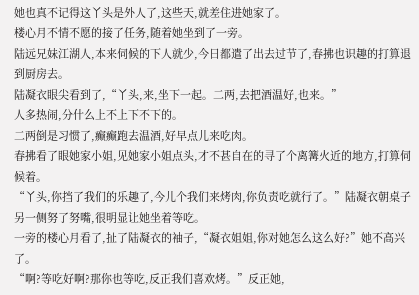她也真不记得这丫头是外人了,这些天,就差住进她家了。
楼心月不情不愿的接了任务,随着她坐到了一旁。
陆远兄妹江湖人,本来伺候的下人就少,今日都遣了出去过节了,春拂也识趣的打算退到厨房去。
陆凝衣眼尖看到了,“丫头,来,坐下一起。二两,去把酒温好,也来。”
人多热闹,分什么上不上下不下的。
二两倒是习惯了,癫癫跑去温酒,好早点儿来吃肉。
春拂看了眼她家小姐,见她家小姐点头,才不甚自在的寻了个离篝火近的地方,打算伺候着。
“丫头,你挡了我们的乐趣了,今儿个我们来烤肉,你负责吃就行了。”陆凝衣朝桌子另一侧努了努嘴,很明显让她坐着等吃。
一旁的楼心月看了,扯了陆凝衣的袖子,“凝衣姐姐,你对她怎么这么好?”她不高兴了。
“啊?等吃好啊?那你也等吃,反正我们喜欢烤。”反正她,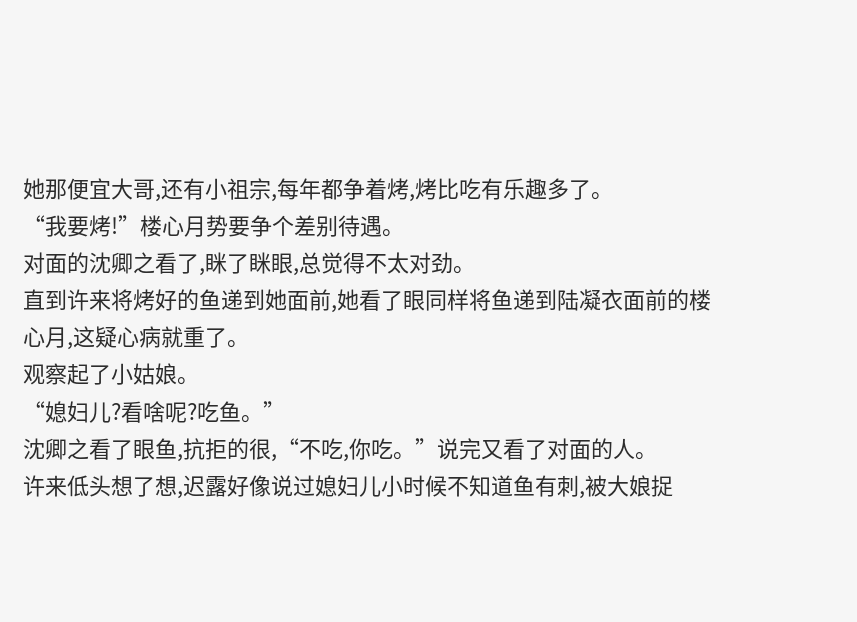她那便宜大哥,还有小祖宗,每年都争着烤,烤比吃有乐趣多了。
“我要烤!”楼心月势要争个差别待遇。
对面的沈卿之看了,眯了眯眼,总觉得不太对劲。
直到许来将烤好的鱼递到她面前,她看了眼同样将鱼递到陆凝衣面前的楼心月,这疑心病就重了。
观察起了小姑娘。
“媳妇儿?看啥呢?吃鱼。”
沈卿之看了眼鱼,抗拒的很,“不吃,你吃。”说完又看了对面的人。
许来低头想了想,迟露好像说过媳妇儿小时候不知道鱼有刺,被大娘捉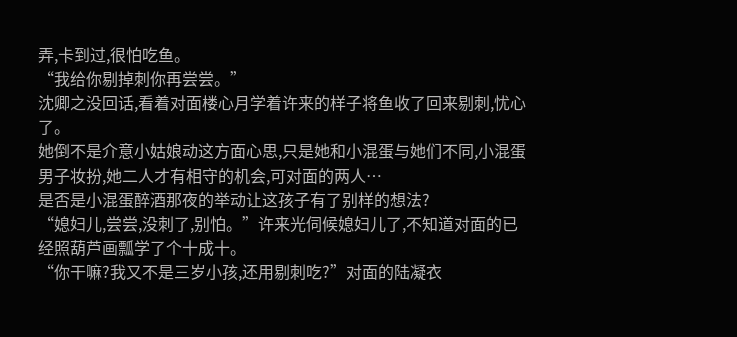弄,卡到过,很怕吃鱼。
“我给你剔掉刺你再尝尝。”
沈卿之没回话,看着对面楼心月学着许来的样子将鱼收了回来剔刺,忧心了。
她倒不是介意小姑娘动这方面心思,只是她和小混蛋与她们不同,小混蛋男子妆扮,她二人才有相守的机会,可对面的两人…
是否是小混蛋醉酒那夜的举动让这孩子有了别样的想法?
“媳妇儿,尝尝,没刺了,别怕。”许来光伺候媳妇儿了,不知道对面的已经照葫芦画瓢学了个十成十。
“你干嘛?我又不是三岁小孩,还用剔刺吃?”对面的陆凝衣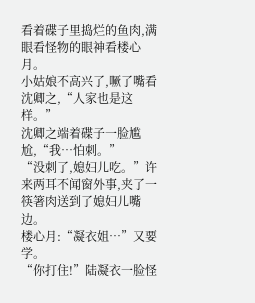看着碟子里捣烂的鱼肉,满眼看怪物的眼神看楼心月。
小姑娘不高兴了,噘了嘴看沈卿之,“人家也是这样。”
沈卿之端着碟子一脸尴尬,“我…怕刺。”
“没刺了,媳妇儿吃。”许来两耳不闻窗外事,夹了一筷箸肉送到了媳妇儿嘴边。
楼心月:“凝衣姐…”又要学。
“你打住!”陆凝衣一脸怪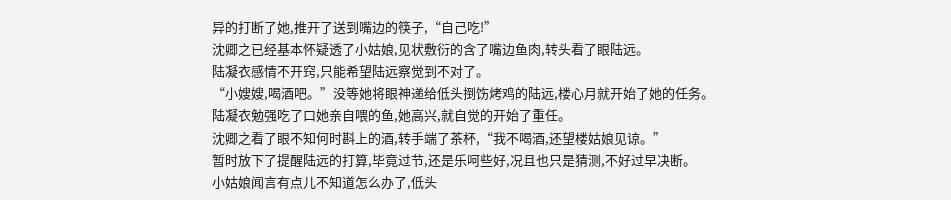异的打断了她,推开了送到嘴边的筷子,“自己吃!”
沈卿之已经基本怀疑透了小姑娘,见状敷衍的含了嘴边鱼肉,转头看了眼陆远。
陆凝衣感情不开窍,只能希望陆远察觉到不对了。
“小嫂嫂,喝酒吧。”没等她将眼神递给低头捯饬烤鸡的陆远,楼心月就开始了她的任务。
陆凝衣勉强吃了口她亲自喂的鱼,她高兴,就自觉的开始了重任。
沈卿之看了眼不知何时斟上的酒,转手端了茶杯,“我不喝酒,还望楼姑娘见谅。”
暂时放下了提醒陆远的打算,毕竟过节,还是乐呵些好,况且也只是猜测,不好过早决断。
小姑娘闻言有点儿不知道怎么办了,低头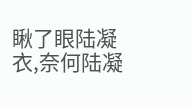瞅了眼陆凝衣,奈何陆凝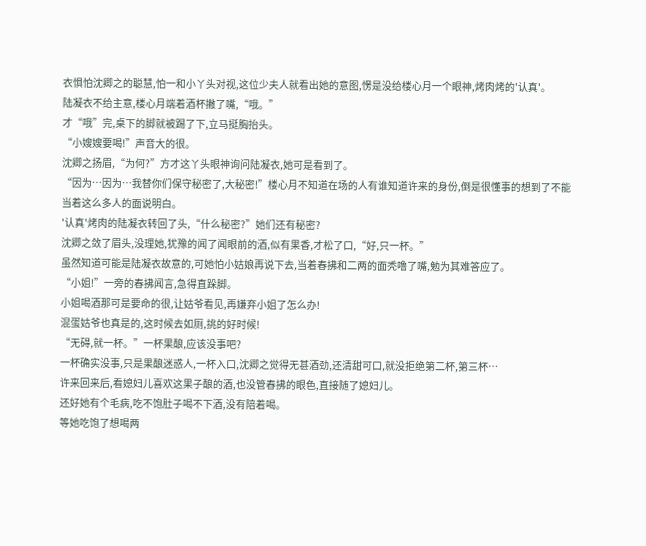衣惧怕沈卿之的聪慧,怕一和小丫头对视,这位少夫人就看出她的意图,愣是没给楼心月一个眼神,烤肉烤的'认真'。
陆凝衣不给主意,楼心月端着酒杯撇了嘴,“哦。”
才“哦”完,桌下的脚就被踢了下,立马挺胸抬头。
“小嫂嫂要喝!”声音大的很。
沈卿之扬眉,“为何?”方才这丫头眼神询问陆凝衣,她可是看到了。
“因为…因为…我替你们保守秘密了,大秘密!”楼心月不知道在场的人有谁知道许来的身份,倒是很懂事的想到了不能当着这么多人的面说明白。
'认真'烤肉的陆凝衣转回了头,“什么秘密?”她们还有秘密?
沈卿之敛了眉头,没理她,犹豫的闻了闻眼前的酒,似有果香,才松了口,“好,只一杯。”
虽然知道可能是陆凝衣故意的,可她怕小姑娘再说下去,当着春拂和二两的面秃噜了嘴,勉为其难答应了。
“小姐!”一旁的春拂闻言,急得直跺脚。
小姐喝酒那可是要命的很,让姑爷看见,再嫌弃小姐了怎么办!
混蛋姑爷也真是的,这时候去如厕,挑的好时候!
“无碍,就一杯。”一杯果酿,应该没事吧?
一杯确实没事,只是果酿迷惑人,一杯入口,沈卿之觉得无甚酒劲,还清甜可口,就没拒绝第二杯,第三杯…
许来回来后,看媳妇儿喜欢这果子酿的酒,也没管春拂的眼色,直接随了媳妇儿。
还好她有个毛病,吃不饱肚子喝不下酒,没有陪着喝。
等她吃饱了想喝两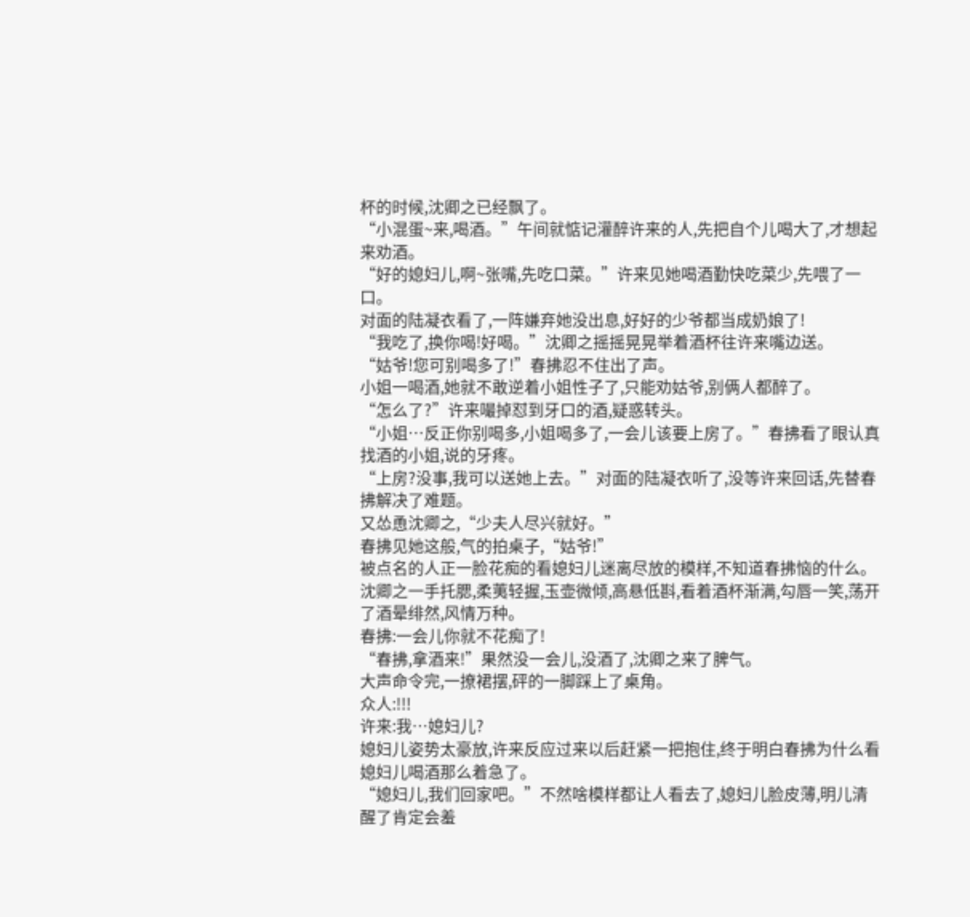杯的时候,沈卿之已经飘了。
“小混蛋~来,喝酒。”午间就惦记灌醉许来的人,先把自个儿喝大了,才想起来劝酒。
“好的媳妇儿,啊~张嘴,先吃口菜。”许来见她喝酒勤快吃菜少,先喂了一口。
对面的陆凝衣看了,一阵嫌弃她没出息,好好的少爷都当成奶娘了!
“我吃了,换你喝!好喝。”沈卿之摇摇晃晃举着酒杯往许来嘴边送。
“姑爷!您可别喝多了!”春拂忍不住出了声。
小姐一喝酒,她就不敢逆着小姐性子了,只能劝姑爷,别俩人都醉了。
“怎么了?”许来嘬掉怼到牙口的酒,疑惑转头。
“小姐…反正你别喝多,小姐喝多了,一会儿该要上房了。”春拂看了眼认真找酒的小姐,说的牙疼。
“上房?没事,我可以送她上去。”对面的陆凝衣听了,没等许来回话,先替春拂解决了难题。
又怂恿沈卿之,“少夫人尽兴就好。”
春拂见她这般,气的拍桌子,“姑爷!”
被点名的人正一脸花痴的看媳妇儿迷离尽放的模样,不知道春拂恼的什么。
沈卿之一手托腮,柔荑轻握,玉壶微倾,高悬低斟,看着酒杯渐满,勾唇一笑,荡开了酒晕绯然,风情万种。
春拂:一会儿你就不花痴了!
“春拂,拿酒来!”果然没一会儿,没酒了,沈卿之来了脾气。
大声命令完,一撩裙摆,砰的一脚踩上了桌角。
众人:!!!
许来:我…媳妇儿?
媳妇儿姿势太豪放,许来反应过来以后赶紧一把抱住,终于明白春拂为什么看媳妇儿喝酒那么着急了。
“媳妇儿,我们回家吧。”不然啥模样都让人看去了,媳妇儿脸皮薄,明儿清醒了肯定会羞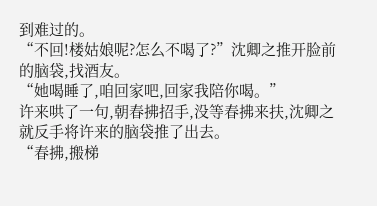到难过的。
“不回!楼姑娘呢?怎么不喝了?”沈卿之推开脸前的脑袋,找酒友。
“她喝睡了,咱回家吧,回家我陪你喝。”
许来哄了一句,朝春拂招手,没等春拂来扶,沈卿之就反手将许来的脑袋推了出去。
“春拂,搬梯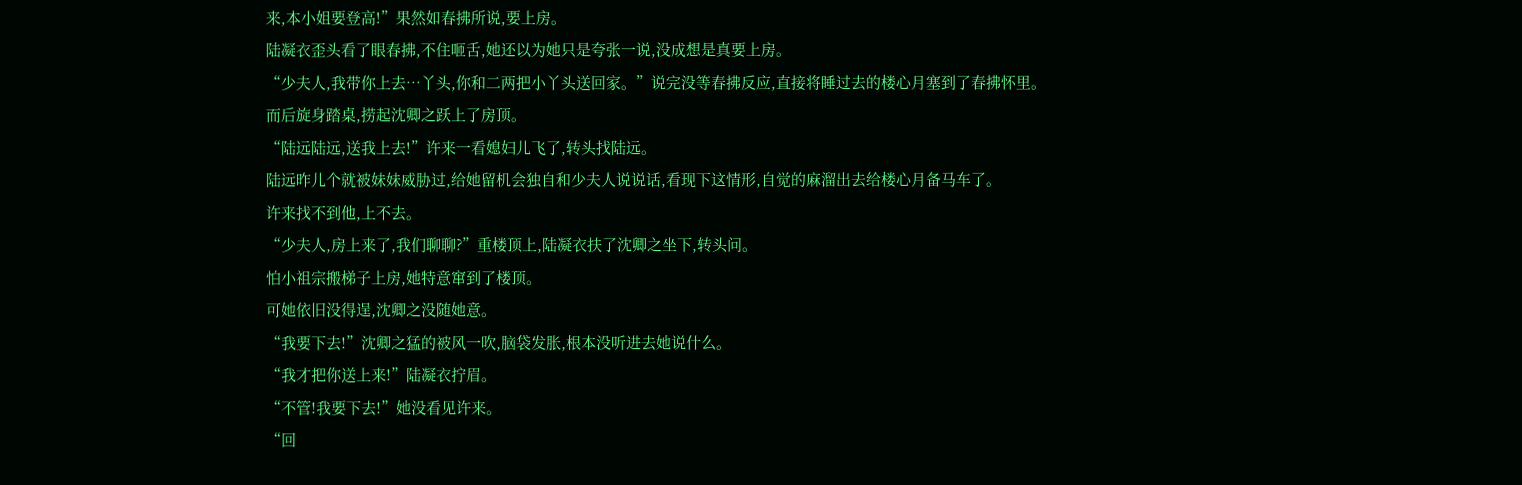来,本小姐要登高!”果然如春拂所说,要上房。
陆凝衣歪头看了眼春拂,不住咂舌,她还以为她只是夸张一说,没成想是真要上房。
“少夫人,我带你上去…丫头,你和二两把小丫头送回家。”说完没等春拂反应,直接将睡过去的楼心月塞到了春拂怀里。
而后旋身踏桌,捞起沈卿之跃上了房顶。
“陆远陆远,送我上去!”许来一看媳妇儿飞了,转头找陆远。
陆远昨儿个就被妹妹威胁过,给她留机会独自和少夫人说说话,看现下这情形,自觉的麻溜出去给楼心月备马车了。
许来找不到他,上不去。
“少夫人,房上来了,我们聊聊?”重楼顶上,陆凝衣扶了沈卿之坐下,转头问。
怕小祖宗搬梯子上房,她特意窜到了楼顶。
可她依旧没得逞,沈卿之没随她意。
“我要下去!”沈卿之猛的被风一吹,脑袋发胀,根本没听进去她说什么。
“我才把你送上来!”陆凝衣拧眉。
“不管!我要下去!”她没看见许来。
“回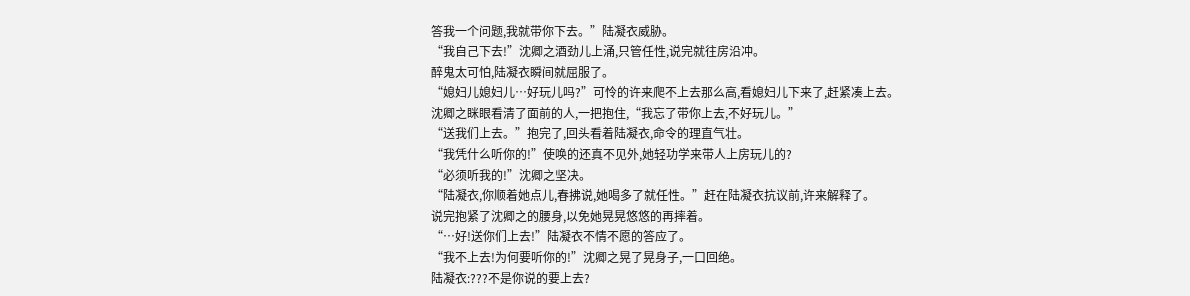答我一个问题,我就带你下去。”陆凝衣威胁。
“我自己下去!”沈卿之酒劲儿上涌,只管任性,说完就往房沿冲。
醉鬼太可怕,陆凝衣瞬间就屈服了。
“媳妇儿媳妇儿…好玩儿吗?”可怜的许来爬不上去那么高,看媳妇儿下来了,赶紧凑上去。
沈卿之眯眼看清了面前的人,一把抱住,“我忘了带你上去,不好玩儿。”
“送我们上去。”抱完了,回头看着陆凝衣,命令的理直气壮。
“我凭什么听你的!”使唤的还真不见外,她轻功学来带人上房玩儿的?
“必须听我的!”沈卿之坚决。
“陆凝衣,你顺着她点儿,春拂说,她喝多了就任性。”赶在陆凝衣抗议前,许来解释了。
说完抱紧了沈卿之的腰身,以免她晃晃悠悠的再摔着。
“…好!送你们上去!”陆凝衣不情不愿的答应了。
“我不上去!为何要听你的!”沈卿之晃了晃身子,一口回绝。
陆凝衣:???不是你说的要上去?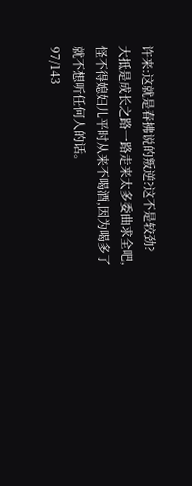许来:这就是春拂说的叛逆?这不是较劲?
大抵是成长之路一路走来太多委曲求全吧,怪不得媳妇儿平时从来不喝酒,因为喝多了就不想听任何人的话。
97/143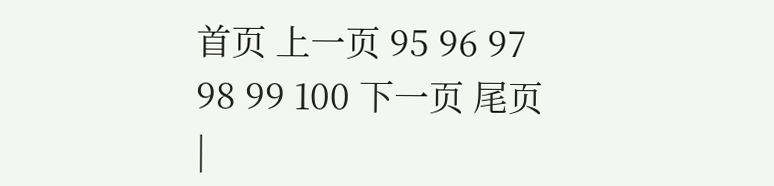首页 上一页 95 96 97 98 99 100 下一页 尾页 |